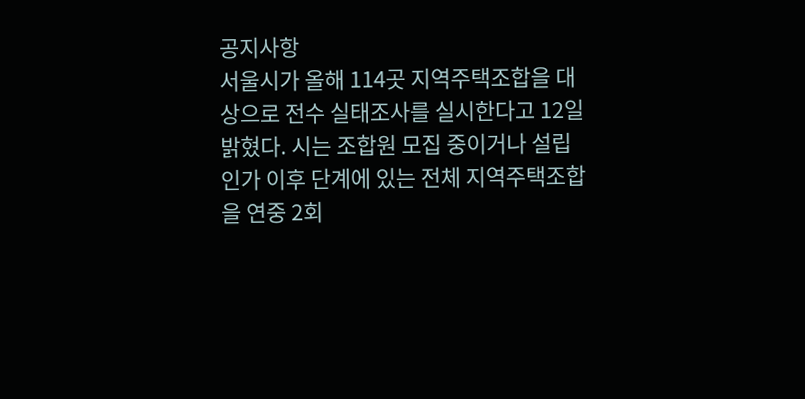공지사항
서울시가 올해 114곳 지역주택조합을 대상으로 전수 실태조사를 실시한다고 12일 밝혔다. 시는 조합원 모집 중이거나 설립 인가 이후 단계에 있는 전체 지역주택조합을 연중 2회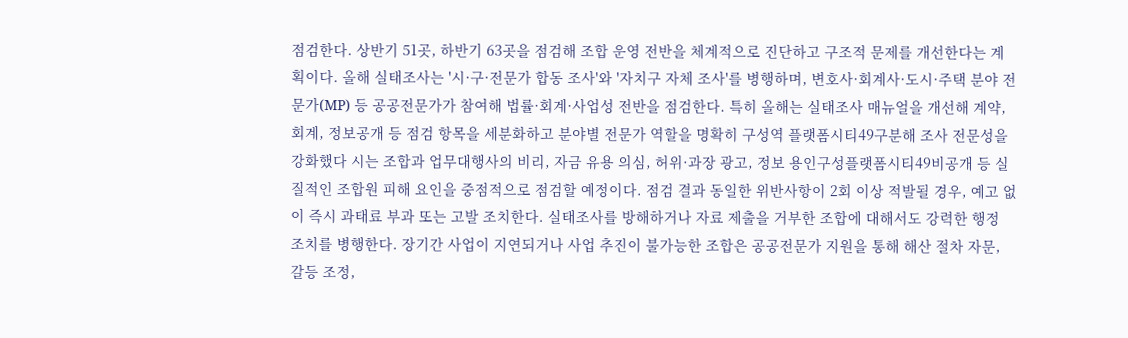점검한다. 상반기 51곳, 하반기 63곳을 점검해 조합 운영 전반을 체계적으로 진단하고 구조적 문제를 개선한다는 계획이다. 올해 실태조사는 '시·구·전문가 합동 조사'와 '자치구 자체 조사'를 병행하며, 변호사·회계사·도시·주택 분야 전문가(MP) 등 공공전문가가 참여해 법률·회계·사업성 전반을 점검한다. 특히 올해는 실태조사 매뉴얼을 개선해 계약, 회계, 정보공개 등 점검 항목을 세분화하고 분야별 전문가 역할을 명확히 구성역 플랫폼시티49구분해 조사 전문성을 강화했다 시는 조합과 업무대행사의 비리, 자금 유용 의심, 허위·과장 광고, 정보 용인구성플랫폼시티49비공개 등 실질적인 조합원 피해 요인을 중점적으로 점검할 예정이다. 점검 결과 동일한 위반사항이 2회 이상 적발될 경우, 예고 없이 즉시 과태료 부과 또는 고발 조치한다. 실태조사를 방해하거나 자료 제출을 거부한 조합에 대해서도 강력한 행정 조치를 병행한다. 장기간 사업이 지연되거나 사업 추진이 불가능한 조합은 공공전문가 지원을 통해 해산 절차 자문, 갈등 조정,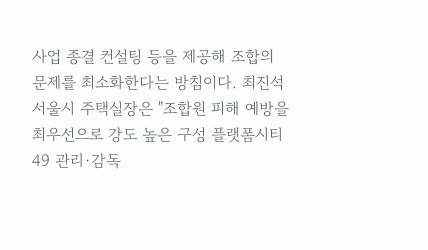사업 종결 컨설팅 등을 제공해 조합의 문제를 최소화한다는 방침이다. 최진석 서울시 주택실장은 "조합원 피해 예방을 최우선으로 강도 높은 구성 플랫폼시티49 관리·감독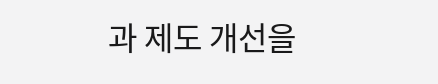과 제도 개선을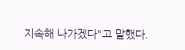지속해 나가겠다"고 말했다.